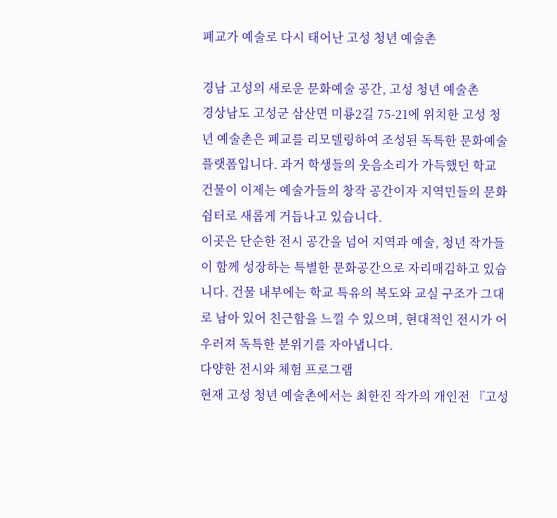폐교가 예술로 다시 태어난 고성 청년 예술촌

경남 고성의 새로운 문화예술 공간, 고성 청년 예술촌
경상남도 고성군 삼산면 미룡2길 75-21에 위치한 고성 청년 예술촌은 폐교를 리모델링하여 조성된 독특한 문화예술 플랫폼입니다. 과거 학생들의 웃음소리가 가득했던 학교 건물이 이제는 예술가들의 창작 공간이자 지역민들의 문화 쉼터로 새롭게 거듭나고 있습니다.
이곳은 단순한 전시 공간을 넘어 지역과 예술, 청년 작가들이 함께 성장하는 특별한 문화공간으로 자리매김하고 있습니다. 건물 내부에는 학교 특유의 복도와 교실 구조가 그대로 남아 있어 친근함을 느낄 수 있으며, 현대적인 전시가 어우러져 독특한 분위기를 자아냅니다.
다양한 전시와 체험 프로그램
현재 고성 청년 예술촌에서는 최한진 작가의 개인전 『고성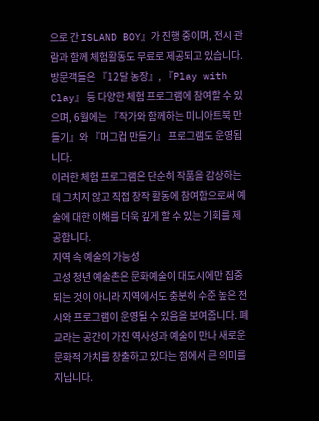으로 간 ISLAND BOY』가 진행 중이며, 전시 관람과 함께 체험활동도 무료로 제공되고 있습니다. 방문객들은 『12달 농장』, 『Play with Clay』 등 다양한 체험 프로그램에 참여할 수 있으며, 6월에는 『작가와 함께하는 미니아트북 만들기』와 『머그컵 만들기』 프로그램도 운영됩니다.
이러한 체험 프로그램은 단순히 작품을 감상하는 데 그치지 않고 직접 창작 활동에 참여함으로써 예술에 대한 이해를 더욱 깊게 할 수 있는 기회를 제공합니다.
지역 속 예술의 가능성
고성 청년 예술촌은 문화예술이 대도시에만 집중되는 것이 아니라 지역에서도 충분히 수준 높은 전시와 프로그램이 운영될 수 있음을 보여줍니다. 폐교라는 공간이 가진 역사성과 예술이 만나 새로운 문화적 가치를 창출하고 있다는 점에서 큰 의미를 지닙니다.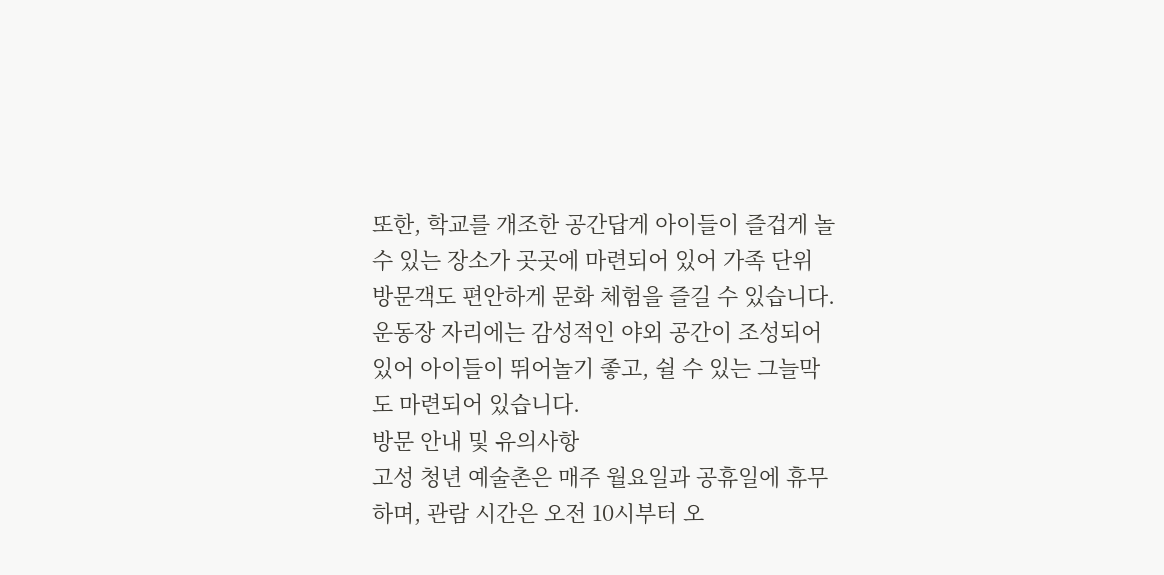또한, 학교를 개조한 공간답게 아이들이 즐겁게 놀 수 있는 장소가 곳곳에 마련되어 있어 가족 단위 방문객도 편안하게 문화 체험을 즐길 수 있습니다. 운동장 자리에는 감성적인 야외 공간이 조성되어 있어 아이들이 뛰어놀기 좋고, 쉴 수 있는 그늘막도 마련되어 있습니다.
방문 안내 및 유의사항
고성 청년 예술촌은 매주 월요일과 공휴일에 휴무하며, 관람 시간은 오전 10시부터 오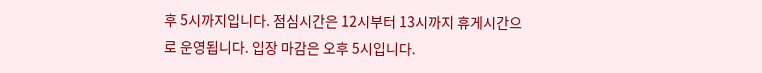후 5시까지입니다. 점심시간은 12시부터 13시까지 휴게시간으로 운영됩니다. 입장 마감은 오후 5시입니다.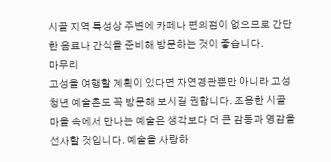시골 지역 특성상 주변에 카페나 편의점이 없으므로 간단한 음료나 간식을 준비해 방문하는 것이 좋습니다.
마무리
고성을 여행할 계획이 있다면 자연경관뿐만 아니라 고성 청년 예술촌도 꼭 방문해 보시길 권합니다. 조용한 시골 마을 속에서 만나는 예술은 생각보다 더 큰 감동과 영감을 선사할 것입니다. 예술을 사랑하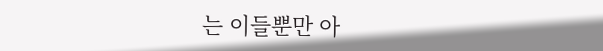는 이들뿐만 아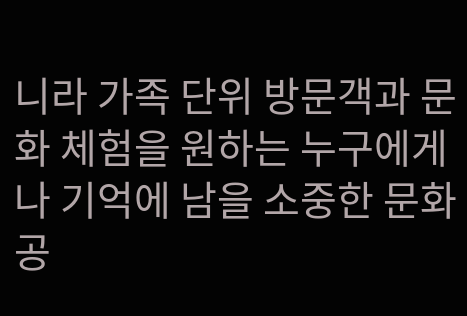니라 가족 단위 방문객과 문화 체험을 원하는 누구에게나 기억에 남을 소중한 문화 공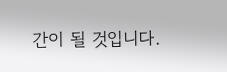간이 될 것입니다.